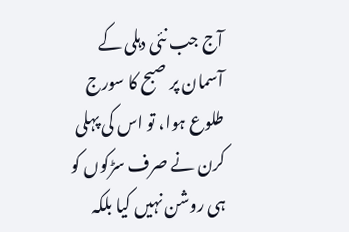آج جب نئی دہلی کے آسمان پر صبح کا سورج طلوع ہوا، تو اس کی پہلی کرن نے صرف سڑکوں کو ہی روشن نہیں کیا بلکہ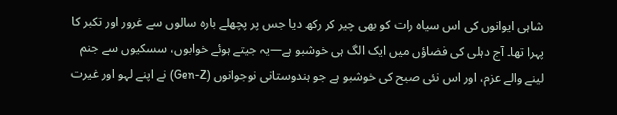شاہی ایوانوں کی اس سیاہ رات کو بھی چیر کر رکھ دیا جس پر پچھلے بارہ سالوں سے غرور اور تکبر کا پہرا تھا۔ آج دہلی کی فضاؤں میں ایک الگ ہی خوشبو ہے—یہ جیتے ہوئے خوابوں، سسکیوں سے جنم لینے والے عزم، اور اس نئی صبح کی خوشبو ہے جو ہندوستانی نوجوانوں (Gen-Z) نے اپنے لہو اور غیرت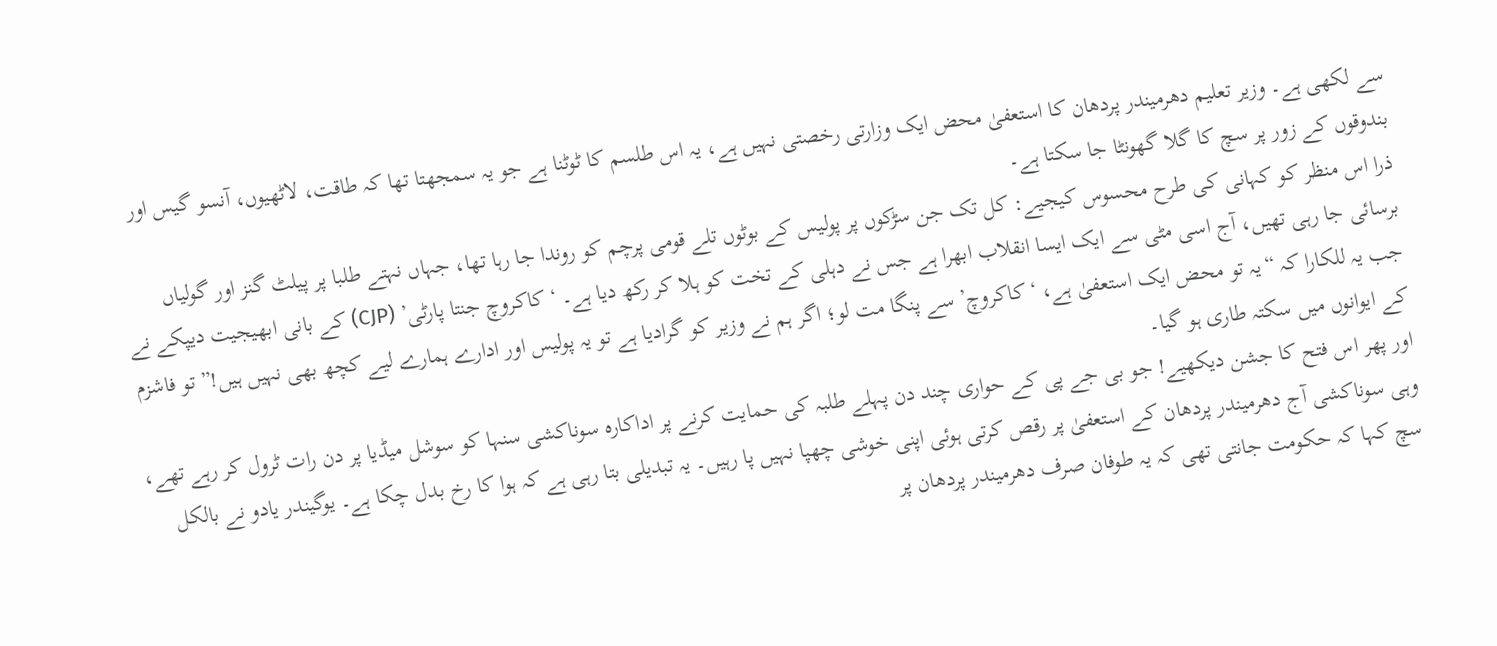سے لکھی ہے۔ وزیر تعلیم دھرمیندر پردھان کا استعفیٰ محض ایک وزارتی رخصتی نہیں ہے، یہ اس طلسم کا ٹوٹنا ہے جو یہ سمجھتا تھا کہ طاقت، لاٹھیوں، آنسو گیس اور بندوقوں کے زور پر سچ کا گلا گھونٹا جا سکتا ہے۔
ذرا اس منظر کو کہانی کی طرح محسوس کیجیے: کل تک جن سڑکوں پر پولیس کے بوٹوں تلے قومی پرچم کو روندا جا رہا تھا، جہاں نہتے طلبا پر پیلٹ گنز اور گولیاں برسائی جا رہی تھیں، آج اسی مٹی سے ایک ایسا انقلاب ابھرا ہے جس نے دہلی کے تخت کو ہلا کر رکھ دیا ہے۔ ‘کاکروچ جنتا پارٹی’ (CJP) کے بانی ابھیجیت دیپکے نے جب یہ للکارا کہ “یہ تو محض ایک استعفیٰ ہے، ‘کاکروچ’ سے پنگا مت لو؛ اگر ہم نے وزیر کو گرادیا ہے تو یہ پولیس اور ادارے ہمارے لیے کچھ بھی نہیں ہیں!” تو فاشزم کے ایوانوں میں سکتہ طاری ہو گیا۔
اور پھر اس فتح کا جشن دیکھیے! جو بی جے پی کے حواری چند دن پہلے طلبہ کی حمایت کرنے پر اداکارہ سوناکشی سنہا کو سوشل میڈیا پر دن رات ٹرول کر رہے تھے، وہی سوناکشی آج دھرمیندر پردھان کے استعفیٰ پر رقص کرتی ہوئی اپنی خوشی چھپا نہیں پا رہیں۔ یہ تبدیلی بتا رہی ہے کہ ہوا کا رخ بدل چکا ہے۔ یوگیندر یادو نے بالکل سچ کہا کہ حکومت جانتی تھی کہ یہ طوفان صرف دھرمیندر پردھان پر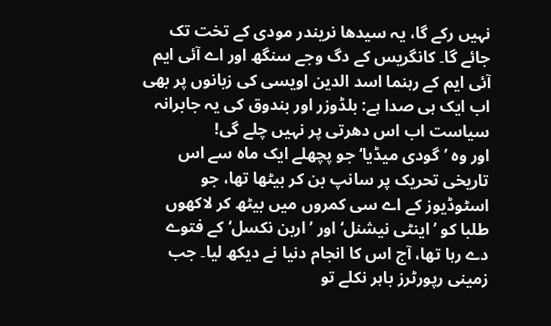نہیں رکے گا، یہ سیدھا نریندر مودی کے تخت تک جائے گا۔ کانگریس کے دگ وجے سنگھ اور اے آئی ایم آئی ایم کے رہنما اسد الدین اویسی کی زبانوں پر بھی اب ایک ہی صدا ہے: بلڈوزر اور بندوق کی یہ جابرانہ سیاست اب اس دھرتی پر نہیں چلے گی!
اور وہ ’گودی میڈیا‘ جو پچھلے ایک ماہ سے اس تاریخی تحریک پر سانپ بن کر بیٹھا تھا، جو اسٹوڈیوز کے اے سی کمروں میں بیٹھ کر لاکھوں طلبا کو ’اینٹی نیشنل‘ اور ’اربن نکسل‘ کے فتوے دے رہا تھا، آج اس کا انجام دنیا نے دیکھ لیا۔ جب زمینی رپورٹرز باہر نکلے تو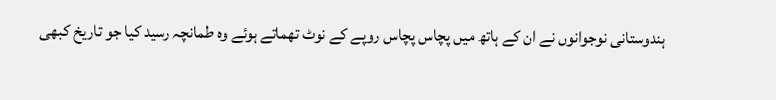ہندوستانی نوجوانوں نے ان کے ہاتھ میں پچاس پچاس روپے کے نوٹ تھماتے ہوئے وہ طمانچہ رسید کیا جو تاریخ کبھی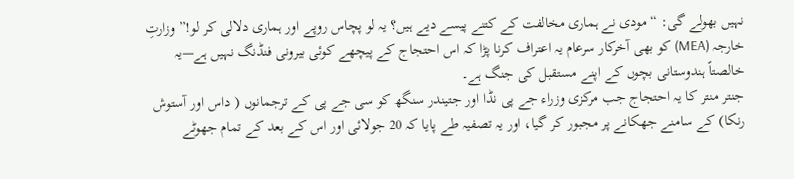نہیں بھولے گی: “مودی نے ہماری مخالفت کے کتنے پیسے دیے ہیں؟ یہ لو پچاس روپے اور ہماری دلالی کر لو!” وزارتِ خارجہ (MEA) کو بھی آخرکار سرعام یہ اعتراف کرنا پڑا کہ اس احتجاج کے پیچھے کوئی بیرونی فنڈنگ نہیں ہے—یہ خالصتاً ہندوستانی بچوں کے اپنے مستقبل کی جنگ ہے۔
جنتر منتر کا یہ احتجاج جب مرکزی وزراء جے پی نڈا اور جتیندر سنگھ کو سی جے پی کے ترجمانوں ( داس اور آستوش رنکا) کے سامنے جھکانے پر مجبور کر گیا، اور یہ تصفیہ طے پایا کہ 20 جولائی اور اس کے بعد کے تمام جھوٹے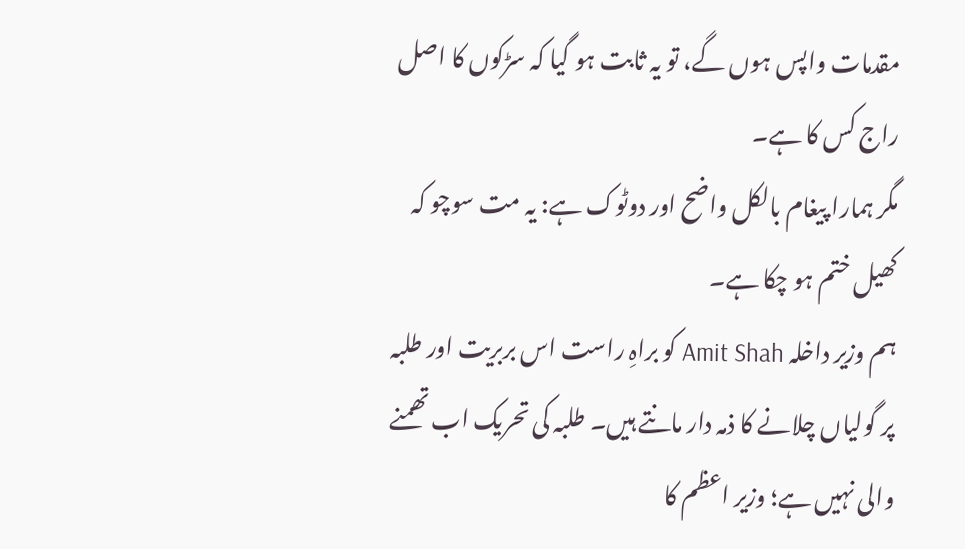مقدمات واپس ہوں گے، تو یہ ثابت ہو گیا کہ سڑکوں کا اصل راج کس کا ہے۔
مگر ہمارا پیغام بالکل واضح اور دوٹوک ہے: یہ مت سوچو کہ کھیل ختم ہو چکا ہے۔
ہم وزیر داخلہ Amit Shah کو براہِ راست اس بربریت اور طلبہ پر گولیاں چلانے کا ذمہ دار مانتے ہیں۔ طلبہ کی تحریک اب تھمنے والی نہیں ہے؛ وزیر اعظم کا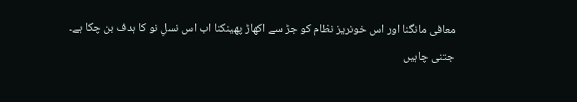معافی مانگنا اور اس خونریز نظام کو جڑ سے اکھاڑ پھینکنا اب اس نسلِ نو کا ہدف بن چکا ہے۔
جتنی چاہیں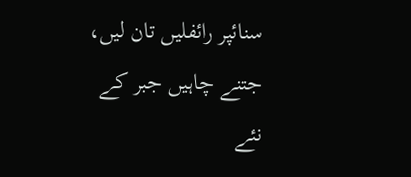سنائپر رائفلیں تان لیں، جتنے چاہیں جبر کے نئے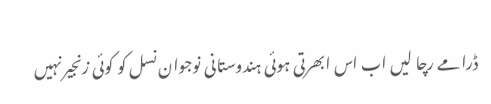ڈرامے رچا لیں اب اس ابھرتی ہوئی ہندوستانی نوجوان نسل کو کوئی زنجیر نہیں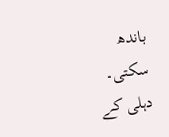باندھ سکتی۔ دہلی کے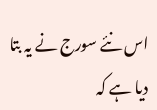اس نئے سورج نے یہ بتا دیا ہے کہ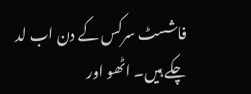فاشسٹ سرکس کے دن اب لد چکے ہیں۔ اٹھو اور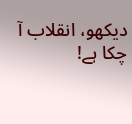دیکھو، انقلاب آ چکا ہے!